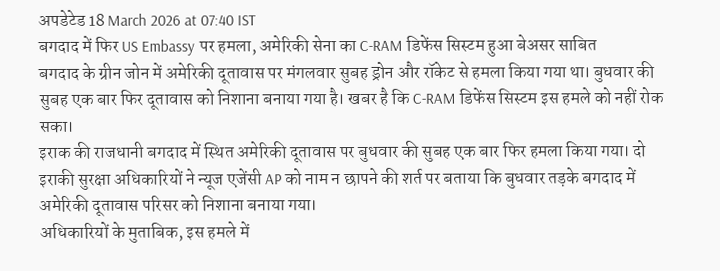अपडेटेड 18 March 2026 at 07:40 IST
बगदाद में फिर US Embassy पर हमला, अमेरिकी सेना का C-RAM डिफेंस सिस्टम हुआ बेअसर साबित
बगदाद के ग्रीन जोन में अमेरिकी दूतावास पर मंगलवार सुबह ड्रोन और रॉकेट से हमला किया गया था। बुधवार की सुबह एक बार फिर दूतावास को निशाना बनाया गया है। खबर है कि C-RAM डिफेंस सिस्टम इस हमले को नहीं रोक सका।
इराक की राजधानी बगदाद में स्थित अमेरिकी दूतावास पर बुधवार की सुबह एक बार फिर हमला किया गया। दो इराकी सुरक्षा अधिकारियों ने न्यूज एजेंसी AP को नाम न छापने की शर्त पर बताया कि बुधवार तड़के बगदाद में अमेरिकी दूतावास परिसर को निशाना बनाया गया।
अधिकारियों के मुताबिक, इस हमले में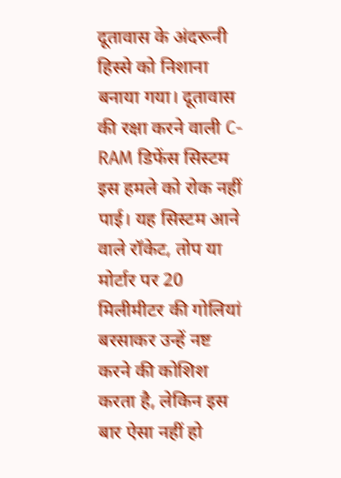दूतावास के अंदरूनी हिस्से को निशाना बनाया गया। दूतावास की रक्षा करने वाली C-RAM डिफेंस सिस्टम इस हमले को रोक नहीं पाई। यह सिस्टम आने वाले रॉकेट, तोप या मोर्टार पर 20 मिलीमीटर की गोलियां बरसाकर उन्हें नष्ट करने की कोशिश करता है, लेकिन इस बार ऐसा नहीं हो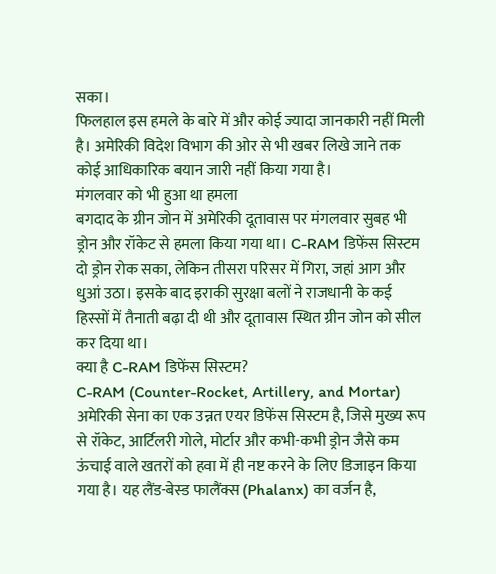सका।
फिलहाल इस हमले के बारे में और कोई ज्यादा जानकारी नहीं मिली है। अमेरिकी विदेश विभाग की ओर से भी खबर लिखे जाने तक कोई आधिकारिक बयान जारी नहीं किया गया है।
मंगलवार को भी हुआ था हमला
बगदाद के ग्रीन जोन में अमेरिकी दूतावास पर मंगलवार सुबह भी ड्रोन और रॉकेट से हमला किया गया था। C-RAM डिफेंस सिस्टम दो ड्रोन रोक सका, लेकिन तीसरा परिसर में गिरा, जहां आग और धुआं उठा। इसके बाद इराकी सुरक्षा बलों ने राजधानी के कई हिस्सों में तैनाती बढ़ा दी थी और दूतावास स्थित ग्रीन जोन को सील कर दिया था।
क्या है C-RAM डिफेंस सिस्टम?
C-RAM (Counter-Rocket, Artillery, and Mortar) अमेरिकी सेना का एक उन्नत एयर डिफेंस सिस्टम है, जिसे मुख्य रूप से रॉकेट, आर्टिलरी गोले, मोर्टार और कभी-कभी ड्रोन जैसे कम ऊंचाई वाले खतरों को हवा में ही नष्ट करने के लिए डिजाइन किया गया है। यह लैंड-बेस्ड फालैंक्स (Phalanx) का वर्जन है,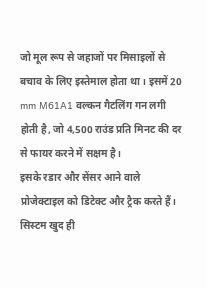जो मूल रूप से जहाजों पर मिसाइलों से बचाव के लिए इस्तेमाल होता था। इसमें 20 mm M61A1 वल्कन गैटलिंग गन लगी होती है, जो 4,500 राउंड प्रति मिनट की दर से फायर करने में सक्षम है।
इसके रडार और सेंसर आने वाले प्रोजेक्टाइल को डिटेक्ट और ट्रैक करते हैं। सिस्टम खुद ही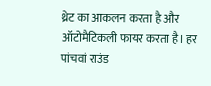थ्रेट का आकलन करता है और ऑटोमैटिकली फायर करता है। हर पांचवां राउंड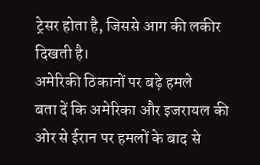ट्रेसर होता है, जिससे आग की लकीर दिखती है।
अमेरिकी ठिकानों पर बढ़े हमले
बता दें कि अमेरिका और इजरायल की ओर से ईरान पर हमलों के बाद से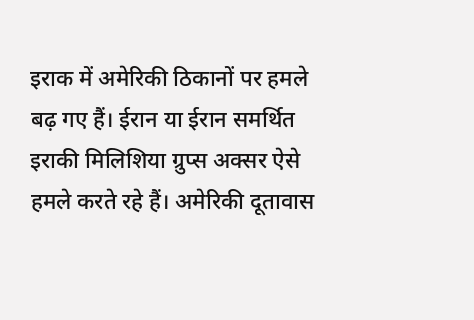इराक में अमेरिकी ठिकानों पर हमले बढ़ गए हैं। ईरान या ईरान समर्थित इराकी मिलिशिया ग्रुप्स अक्सर ऐसे हमले करते रहे हैं। अमेरिकी दूतावास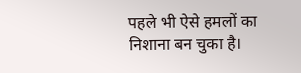पहले भी ऐसे हमलों का निशाना बन चुका है।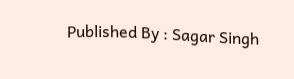Published By : Sagar Singh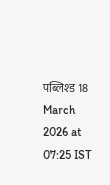पब्लिश्ड 18 March 2026 at 07:25 IST